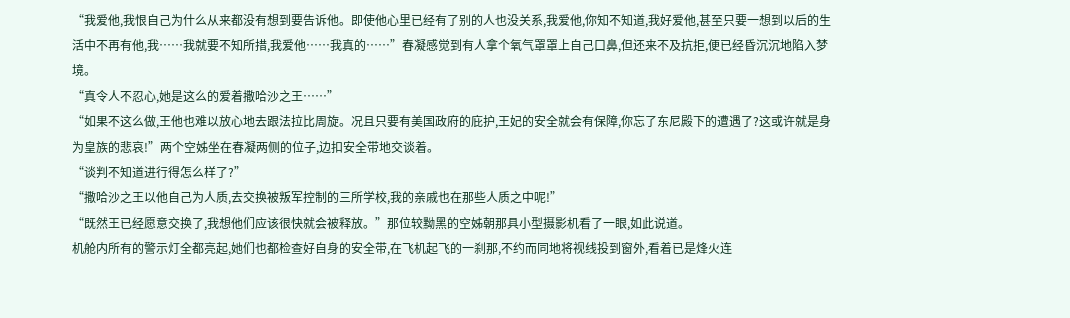“我爱他,我恨自己为什么从来都没有想到要告诉他。即使他心里已经有了别的人也没关系,我爱他,你知不知道,我好爱他,甚至只要一想到以后的生活中不再有他,我……我就要不知所措,我爱他……我真的……”春凝感觉到有人拿个氧气罩罩上自己口鼻,但还来不及抗拒,便已经昏沉沉地陷入梦境。
“真令人不忍心,她是这么的爱着撒哈沙之王……”
“如果不这么做,王他也难以放心地去跟法拉比周旋。况且只要有美国政府的庇护,王妃的安全就会有保障,你忘了东尼殿下的遭遇了?这或许就是身为皇族的悲哀!”两个空姊坐在春凝两侧的位子,边扣安全带地交谈着。
“谈判不知道进行得怎么样了?”
“撒哈沙之王以他自己为人质,去交换被叛军控制的三所学校,我的亲戚也在那些人质之中呢!”
“既然王已经愿意交换了,我想他们应该很快就会被释放。”那位较黝黑的空姊朝那具小型摄影机看了一眼,如此说道。
机舱内所有的警示灯全都亮起,她们也都检查好自身的安全带,在飞机起飞的一刹那,不约而同地将视线投到窗外,看着已是烽火连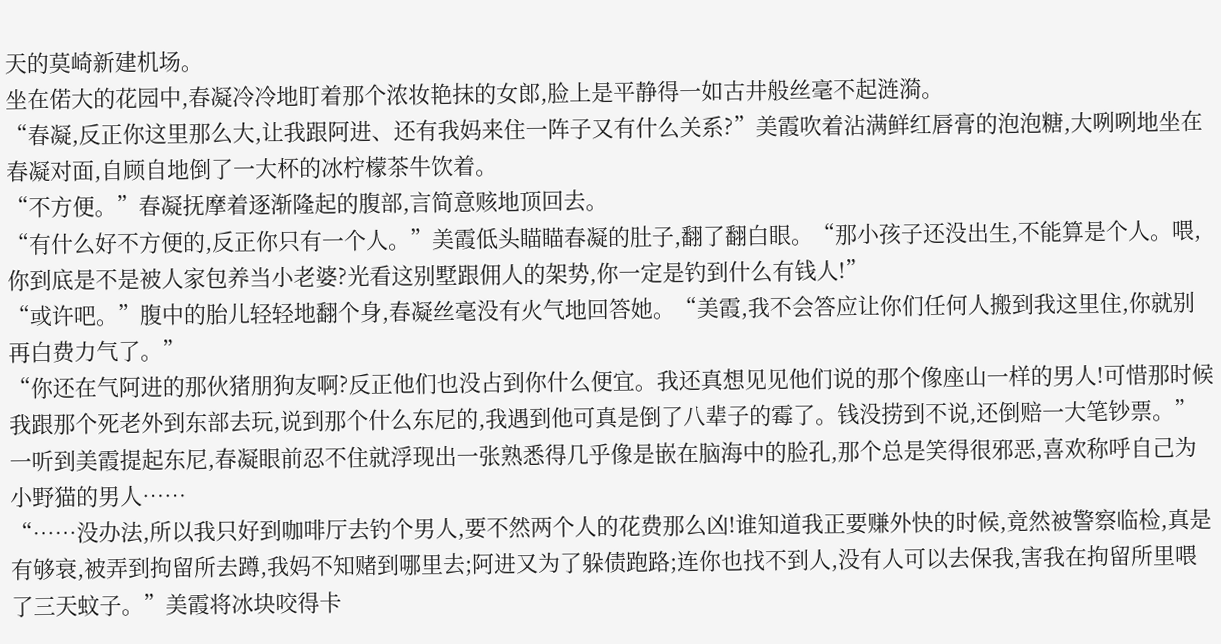天的莫崎新建机场。
坐在偌大的花园中,春凝冷冷地盯着那个浓妆艳抹的女郎,脸上是平静得一如古井般丝毫不起涟漪。
“春凝,反正你这里那么大,让我跟阿进、还有我妈来住一阵子又有什么关系?”美霞吹着沾满鲜红唇膏的泡泡糖,大咧咧地坐在春凝对面,自顾自地倒了一大杯的冰柠檬茶牛饮着。
“不方便。”春凝抚摩着逐渐隆起的腹部,言简意赅地顶回去。
“有什么好不方便的,反正你只有一个人。”美霞低头瞄瞄春凝的肚子,翻了翻白眼。“那小孩子还没出生,不能算是个人。喂,你到底是不是被人家包养当小老婆?光看这别墅跟佣人的架势,你一定是钓到什么有钱人!”
“或许吧。”腹中的胎儿轻轻地翻个身,春凝丝毫没有火气地回答她。“美霞,我不会答应让你们任何人搬到我这里住,你就别再白费力气了。”
“你还在气阿进的那伙猪朋狗友啊?反正他们也没占到你什么便宜。我还真想见见他们说的那个像座山一样的男人!可惜那时候我跟那个死老外到东部去玩,说到那个什么东尼的,我遇到他可真是倒了八辈子的霉了。钱没捞到不说,还倒赔一大笔钞票。”
一听到美霞提起东尼,春凝眼前忍不住就浮现出一张熟悉得几乎像是嵌在脑海中的脸孔,那个总是笑得很邪恶,喜欢称呼自己为小野猫的男人……
“……没办法,所以我只好到咖啡厅去钓个男人,要不然两个人的花费那么凶!谁知道我正要赚外快的时候,竟然被警察临检,真是有够衰,被弄到拘留所去蹲,我妈不知赌到哪里去;阿进又为了躲债跑路;连你也找不到人,没有人可以去保我,害我在拘留所里喂了三天蚊子。”美霞将冰块咬得卡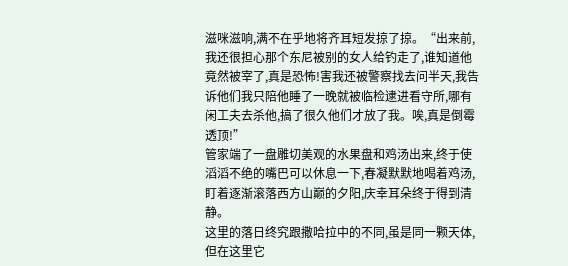滋咪滋响,满不在乎地将齐耳短发掠了掠。“出来前,我还很担心那个东尼被别的女人给钓走了,谁知道他竟然被宰了,真是恐怖!害我还被警察找去问半天,我告诉他们我只陪他睡了一晚就被临检逮进看守所,哪有闲工夫去杀他,搞了很久他们才放了我。唉,真是倒霉透顶!”
管家端了一盘雕切美观的水果盘和鸡汤出来,终于使滔滔不绝的嘴巴可以休息一下,春凝默默地喝着鸡汤,盯着逐渐滚落西方山巅的夕阳,庆幸耳朵终于得到清静。
这里的落日终究跟撒哈拉中的不同,虽是同一颗天体,但在这里它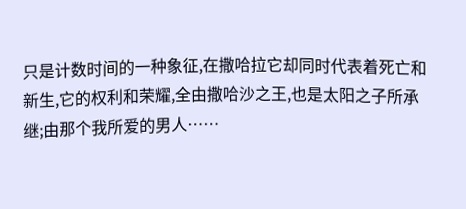只是计数时间的一种象征,在撒哈拉它却同时代表着死亡和新生,它的权利和荣耀,全由撒哈沙之王,也是太阳之子所承继;由那个我所爱的男人……